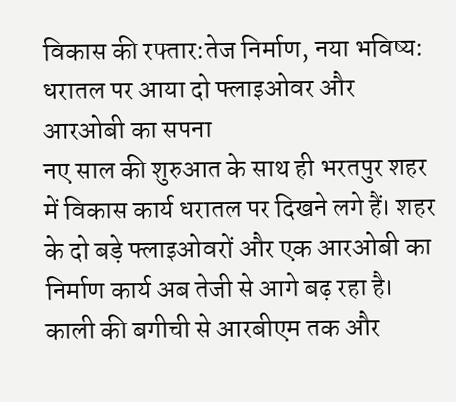विकास की रफ्तार:तेज निर्माण, नया भविष्य: धरातल पर आया दो फ्लाइओवर और आरओबी का सपना
नए साल की शुरुआत के साथ ही भरतपुर शहर में विकास कार्य धरातल पर दिखने लगे हैं। शहर के दो बड़े फ्लाइओवरों और एक आरओबी का निर्माण कार्य अब तेजी से आगे बढ़ रहा है। काली की बगीची से आरबीएम तक और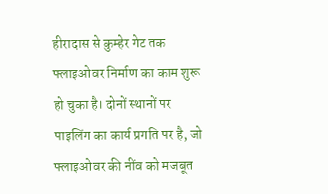हीरादास से कुम्हेर गेट तक फ्लाइओवर निर्माण का काम शुरू हो चुका है। दोनों स्थानों पर पाइलिंग का कार्य प्रगति पर है, जो फ्लाइओवर की नींव को मजबूत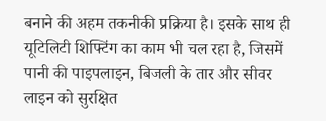बनाने की अहम तकनीकी प्रक्रिया है। इसके साथ ही यूटिलिटी शिफ्टिंग का काम भी चल रहा है, जिसमें पानी की पाइपलाइन, बिजली के तार और सीवर लाइन को सुरक्षित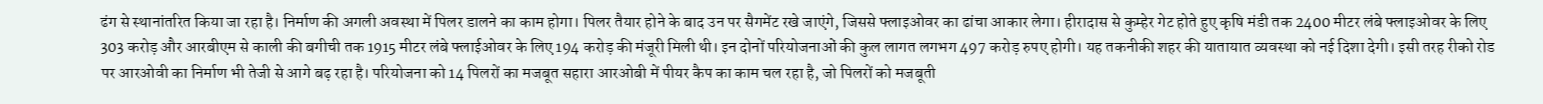ढंग से स्थानांतरित किया जा रहा है। निर्माण की अगली अवस्था में पिलर डालने का काम होगा। पिलर तैयार होने के बाद उन पर सैगमेंट रखे जाएंगे, जिससे फ्लाइओवर का ढांचा आकार लेगा। हीरादास से कुम्हेर गेट होते हुए कृषि मंडी तक 2400 मीटर लंबे फ्लाइओवर के लिए 303 करोड़ और आरबीएम से काली की बगीची तक 1915 मीटर लंबे फ्लाईओवर के लिए 194 करोड़ की मंजूरी मिली थी। इन दोनों परियोजनाओं की कुल लागत लगभग 497 करोड़ रुपए होगी। यह तकनीकी शहर की यातायात व्यवस्था को नई दिशा देगी। इसी तरह रीको रोड पर आरओवी का निर्माण भी तेजी से आगे बढ़ रहा है। परियोजना को 14 पिलरों का मजबूत सहारा आरओबी में पीयर कैप का काम चल रहा है, जो पिलरों को मजबूती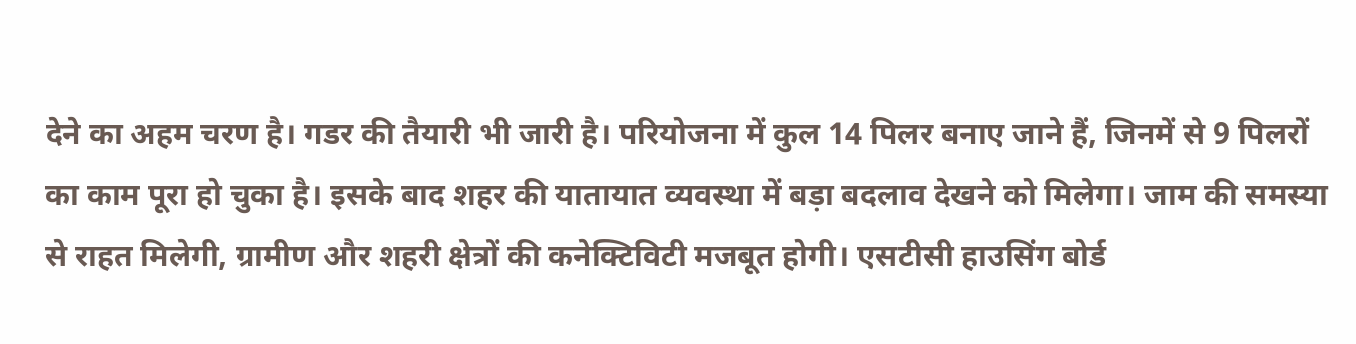देने का अहम चरण है। गडर की तैयारी भी जारी है। परियोजना में कुल 14 पिलर बनाए जाने हैं, जिनमें से 9 पिलरों का काम पूरा हो चुका है। इसके बाद शहर की यातायात व्यवस्था में बड़ा बदलाव देखने को मिलेगा। जाम की समस्या से राहत मिलेगी, ग्रामीण और शहरी क्षेत्रों की कनेक्टिविटी मजबूत होगी। एसटीसी हाउसिंग बोर्ड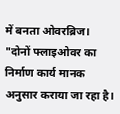में बनता ओवरब्रिज। "दोनों फ्लाइओवर का निर्माण कार्य मानक अनुसार कराया जा रहा है।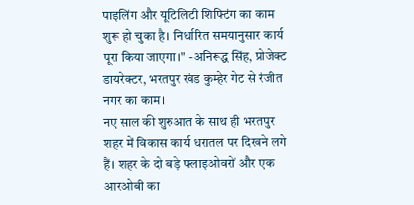पाइलिंग और यूटिलिटी शिफ्टिंग का काम शुरू हो चुका है। निर्धारित समयानुसार कार्य पूरा किया जाएगा।" -अनिरूद्ध सिंह, प्रोजेक्ट डायरेक्टर, भरतपुर खंड कुम्हेर गेट से रंजीत नगर का काम।
नए साल की शुरुआत के साथ ही भरतपुर शहर में विकास कार्य धरातल पर दिखने लगे हैं। शहर के दो बड़े फ्लाइओवरों और एक आरओबी का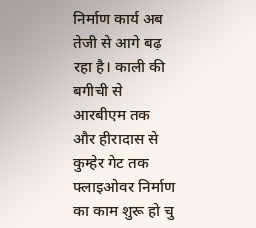निर्माण कार्य अब तेजी से आगे बढ़ रहा है। काली की बगीची से आरबीएम तक और हीरादास से कुम्हेर गेट तक फ्लाइओवर निर्माण का काम शुरू हो चु